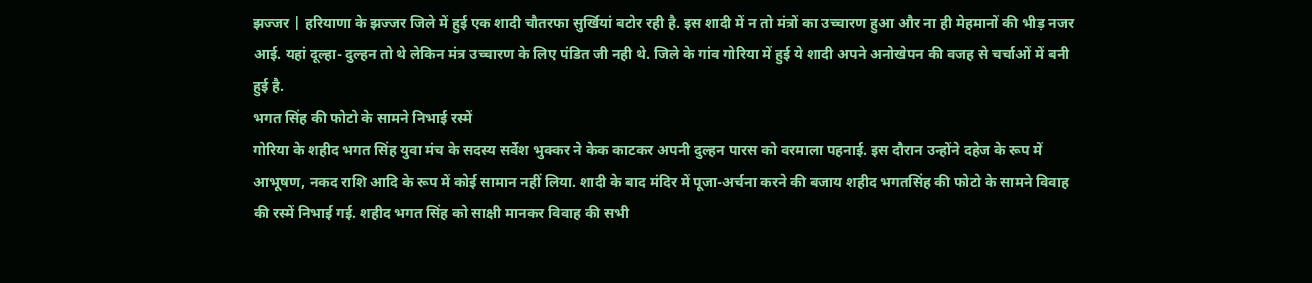झज्जर | हरियाणा के झज्जर जिले में हुई एक शादी चौतरफा सुर्खियां बटोर रही है. इस शादी में न तो मंत्रों का उच्चारण हुआ और ना ही मेहमानों की भीड़ नजर आई. यहां दूल्हा- दुल्हन तो थे लेकिन मंत्र उच्चारण के लिए पंडित जी नही थे. जिले के गांव गोरिया में हुई ये शादी अपने अनोखेपन की वजह से चर्चाओं में बनी हुई है.
भगत सिंह की फोटो के सामने निभाई रस्में
गोरिया के शहीद भगत सिंह युवा मंच के सदस्य सर्वेश भुक्कर ने केक काटकर अपनी दुल्हन पारस को वरमाला पहनाई. इस दौरान उन्होंने दहेज के रूप में आभूषण, नकद राशि आदि के रूप में कोई सामान नहीं लिया. शादी के बाद मंदिर में पूजा-अर्चना करने की बजाय शहीद भगतसिंह की फोटो के सामने विवाह की रस्में निभाई गई. शहीद भगत सिंह को साक्षी मानकर विवाह की सभी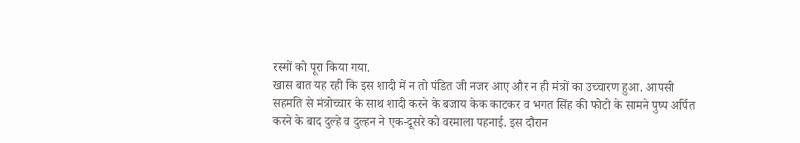रस्मों को पूरा किया गया.
खास बात यह रही कि इस शादी में न तो पंडित जी नजर आए और न ही मंत्रों का उच्चारण हुआ. आपसी सहमति से मंत्रोच्चार के साथ शादी करने के बजाय केक काटकर व भगत सिंह की फोटो के सामने पुष्प अर्पित करने के बाद दुल्हे व दुल्हन ने एक-दूसरे को वरमाला पहनाई. इस दौरान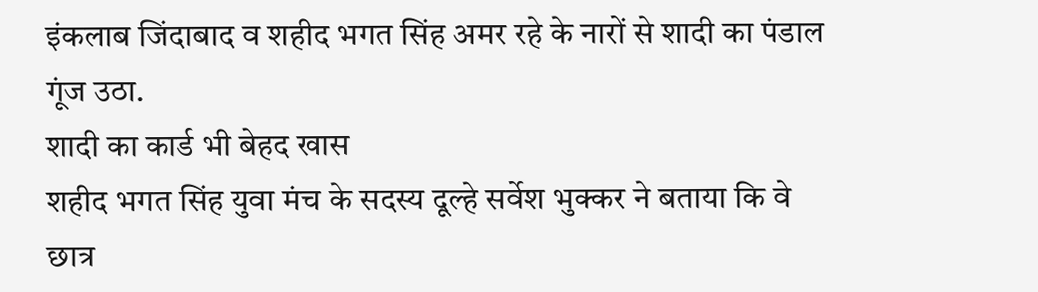इंकलाब जिंदाबाद व शहीद भगत सिंह अमर रहे के नारों से शादी का पंडाल गूंज उठा.
शादी का कार्ड भी बेहद खास
शहीद भगत सिंह युवा मंच के सदस्य दूल्हे सर्वेश भुक्कर ने बताया कि वे छात्र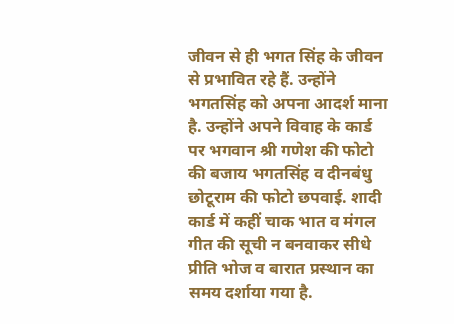जीवन से ही भगत सिंह के जीवन से प्रभावित रहे हैं. उन्होंने भगतसिंह को अपना आदर्श माना है. उन्होंने अपने विवाह के कार्ड पर भगवान श्री गणेश की फोटो की बजाय भगतसिंह व दीनबंधु छोटूराम की फोटो छपवाई. शादी कार्ड में कहीं चाक भात व मंगल गीत की सूची न बनवाकर सीधे प्रीति भोज व बारात प्रस्थान का समय दर्शाया गया है.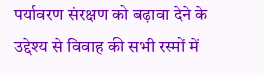पर्यावरण संरक्षण को बढ़ावा देने के उद्देश्य से विवाह की सभी रस्मों में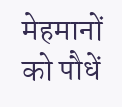मेहमानों को पौधें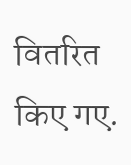वितरित किए गए.